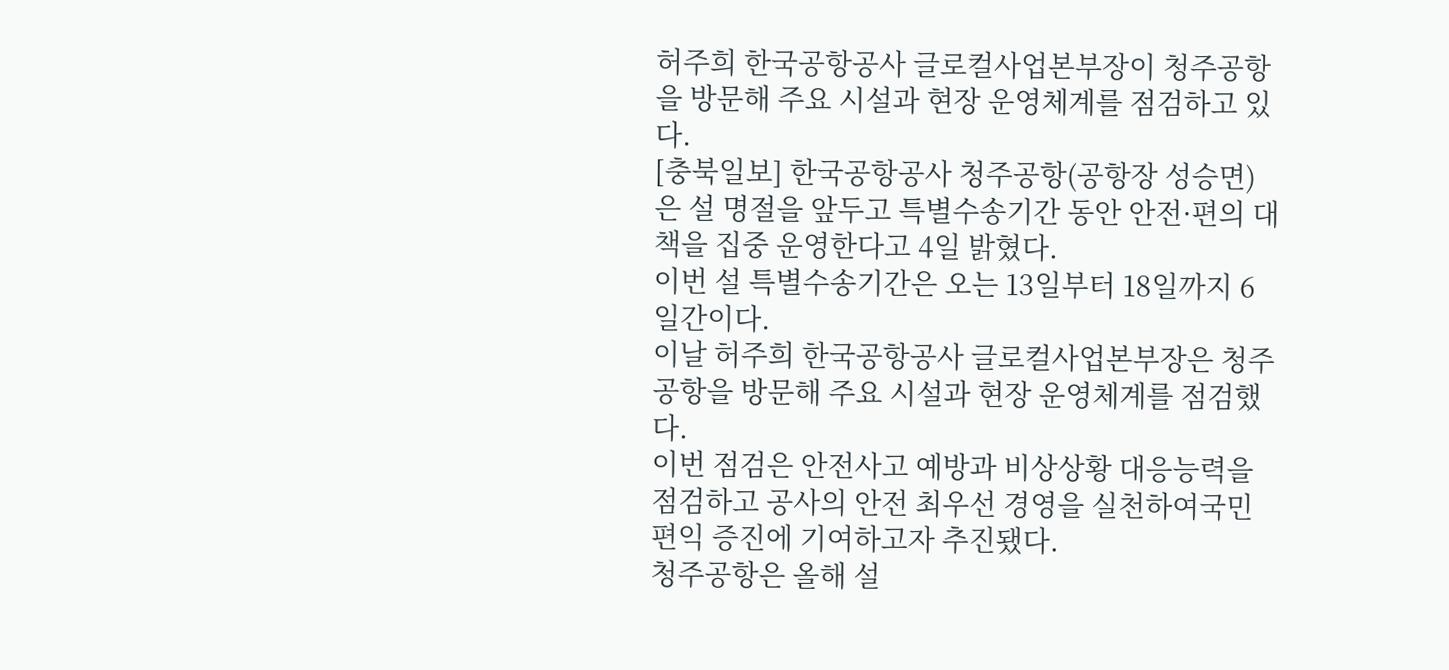허주희 한국공항공사 글로컬사업본부장이 청주공항을 방문해 주요 시설과 현장 운영체계를 점검하고 있다.
[충북일보] 한국공항공사 청주공항(공항장 성승면)은 설 명절을 앞두고 특별수송기간 동안 안전·편의 대책을 집중 운영한다고 4일 밝혔다.
이번 설 특별수송기간은 오는 13일부터 18일까지 6일간이다.
이날 허주희 한국공항공사 글로컬사업본부장은 청주공항을 방문해 주요 시설과 현장 운영체계를 점검했다.
이번 점검은 안전사고 예방과 비상상황 대응능력을 점검하고 공사의 안전 최우선 경영을 실천하여국민 편익 증진에 기여하고자 추진됐다.
청주공항은 올해 설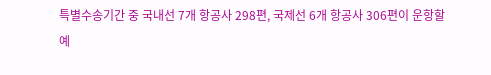특별수송기간 중 국내선 7개 항공사 298편, 국제선 6개 항공사 306편이 운항할 예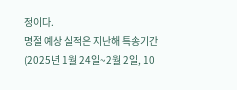정이다.
명절 예상 실적은 지난해 특송기간(2025년 1월 24일~2월 2일, 10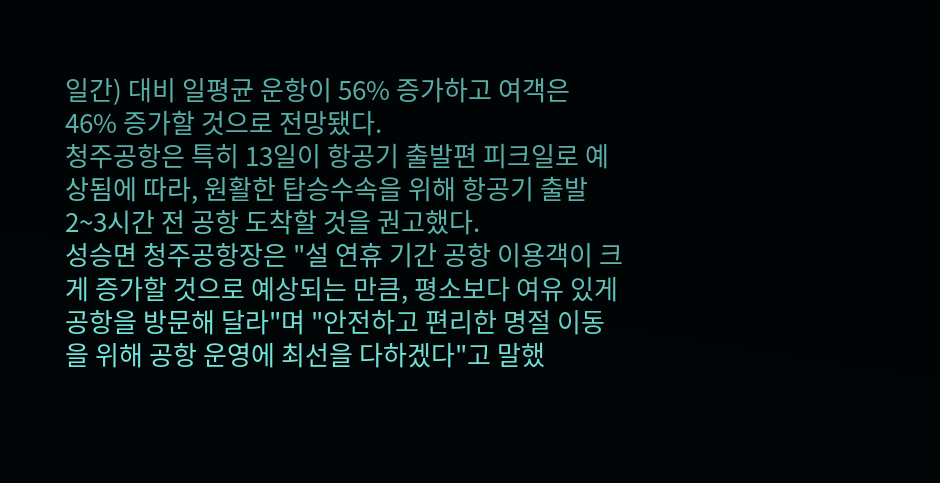일간) 대비 일평균 운항이 56% 증가하고 여객은 46% 증가할 것으로 전망됐다.
청주공항은 특히 13일이 항공기 출발편 피크일로 예상됨에 따라, 원활한 탑승수속을 위해 항공기 출발 2~3시간 전 공항 도착할 것을 권고했다.
성승면 청주공항장은 "설 연휴 기간 공항 이용객이 크게 증가할 것으로 예상되는 만큼, 평소보다 여유 있게 공항을 방문해 달라"며 "안전하고 편리한 명절 이동을 위해 공항 운영에 최선을 다하겠다"고 말했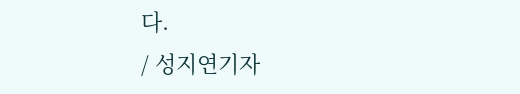다.
/ 성지연기자